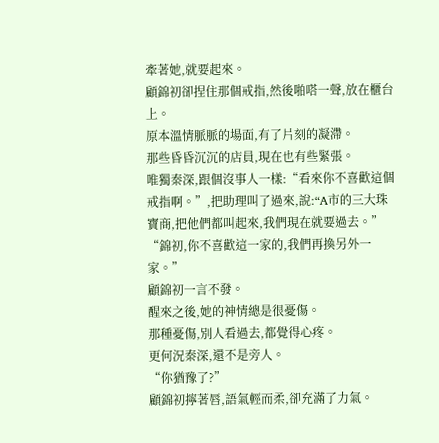牽著她,就要起來。
顧錦初卻捏住那個戒指,然後啪嗒一聲,放在櫃台上。
原本溫情脈脈的場面,有了片刻的凝滯。
那些昏昏沉沉的店員,現在也有些緊張。
唯獨秦深,跟個沒事人一樣:“看來你不喜歡這個戒指啊。”,把助理叫了過來,說:“A市的三大珠寶商,把他們都叫起來,我們現在就要過去。”
“錦初,你不喜歡這一家的,我們再換另外一家。”
顧錦初一言不發。
醒來之後,她的神情總是很憂傷。
那種憂傷,別人看過去,都覺得心疼。
更何況秦深,還不是旁人。
“你猶豫了?”
顧錦初擰著唇,語氣輕而柔,卻充滿了力氣。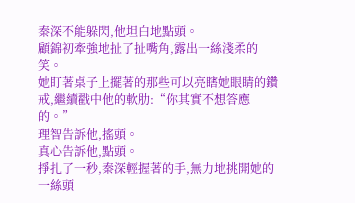秦深不能躲閃,他坦白地點頭。
顧錦初牽強地扯了扯嘴角,露出一絲淺柔的笑。
她盯著桌子上擺著的那些可以亮瞎她眼睛的鑽戒,繼續戳中他的軟肋:“你其實不想答應的。”
理智告訴他,搖頭。
真心告訴他,點頭。
掙扎了一秒,秦深輕握著的手,無力地挑開她的一絲頭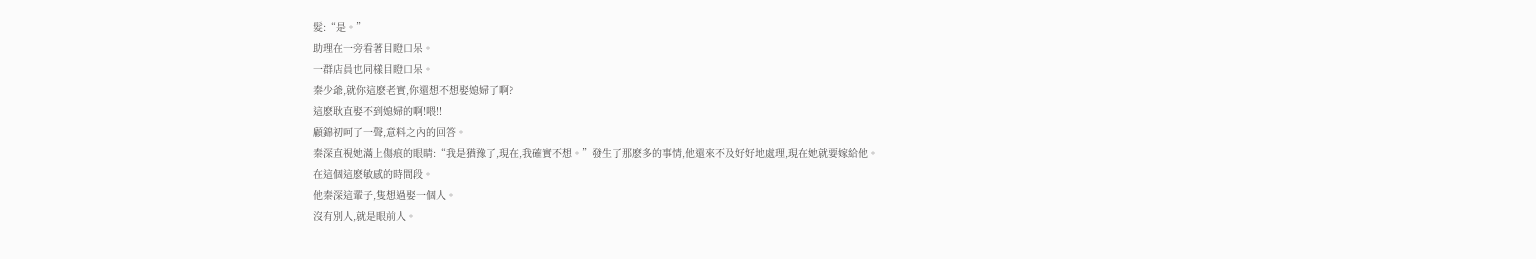髮:“是。”
助理在一旁看著目瞪口呆。
一群店員也同樣目瞪口呆。
秦少爺,就你這麽老實,你還想不想娶媳婦了啊?
這麽耿直娶不到媳婦的啊!喂!!
顧錦初呵了一聲,意料之內的回答。
秦深直視她滿上傷痕的眼睛:“我是猶豫了,現在,我確實不想。”發生了那麽多的事情,他還來不及好好地處理,現在她就要嫁給他。
在這個這麽敏感的時間段。
他秦深這輩子,隻想過娶一個人。
沒有別人,就是眼前人。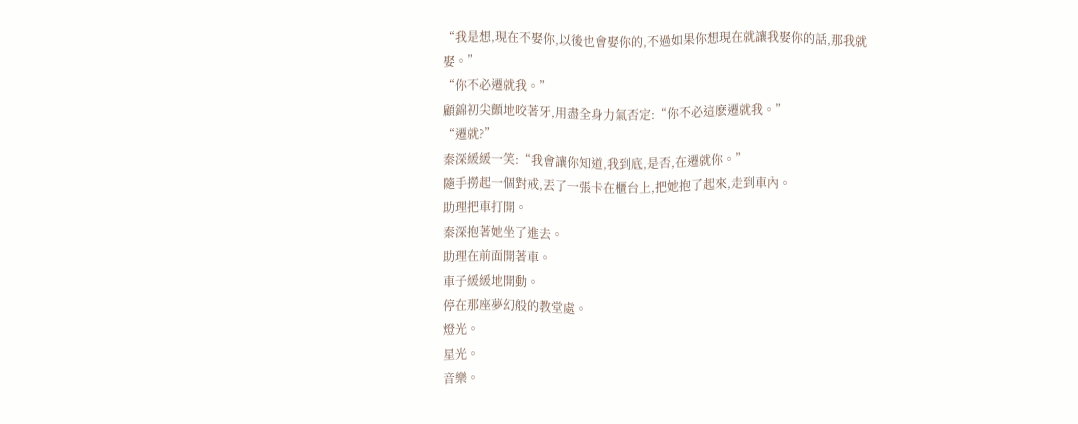“我是想,現在不娶你,以後也會娶你的,不過如果你想現在就讓我娶你的話,那我就娶。”
“你不必遷就我。”
顧錦初尖顫地咬著牙,用盡全身力氣否定:“你不必這麽遷就我。”
“遷就?”
秦深緩緩一笑:“我會讓你知道,我到底,是否,在遷就你。”
隨手撈起一個對戒,丟了一張卡在櫃台上,把她抱了起來,走到車內。
助理把車打開。
秦深抱著她坐了進去。
助理在前面開著車。
車子緩緩地開動。
停在那座夢幻般的教堂處。
燈光。
星光。
音樂。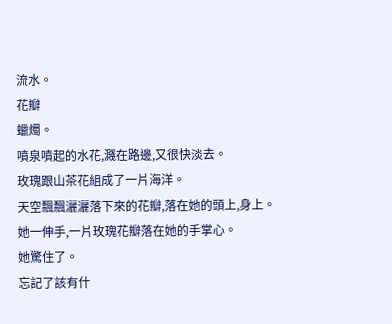流水。
花瓣
蠟燭。
噴泉噴起的水花,濺在路邊,又很快淡去。
玫瑰跟山茶花組成了一片海洋。
天空飄飄灑灑落下來的花瓣,落在她的頭上,身上。
她一伸手,一片玫瑰花瓣落在她的手掌心。
她驚住了。
忘記了該有什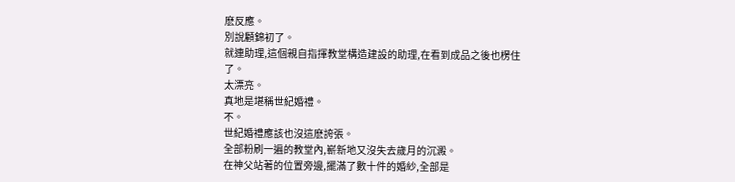麽反應。
別說顧錦初了。
就連助理,這個親自指揮教堂構造建設的助理,在看到成品之後也楞住了。
太漂亮。
真地是堪稱世紀婚禮。
不。
世紀婚禮應該也沒這麽誇張。
全部粉刷一遍的教堂內,嶄新地又沒失去歲月的沉澱。
在神父站著的位置旁邊,擺滿了數十件的婚紗,全部是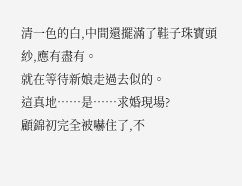清一色的白,中間還擺滿了鞋子珠寶頭紗,應有盡有。
就在等待新娘走過去似的。
這真地……是……求婚現場?
顧錦初完全被嚇住了,不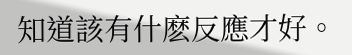知道該有什麽反應才好。